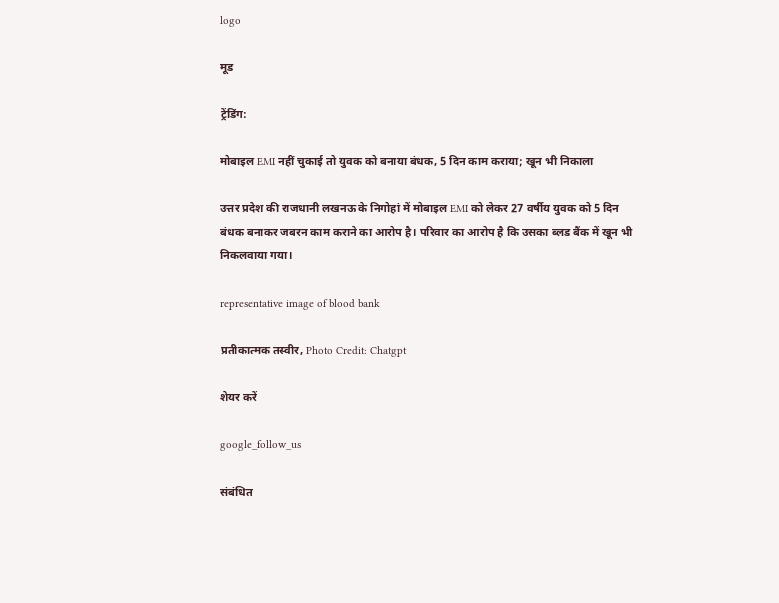logo

मूड

ट्रेंडिंग:

मोबाइल EMI नहीं चुकाई तो युवक को बनाया बंधक, 5 दिन काम कराया; खून भी निकाला

उत्तर प्रदेश की राजधानी लखनऊ के निगोहां में मोबाइल EMI को लेकर 27 वर्षीय युवक को 5 दिन बंधक बनाकर जबरन काम कराने का आरोप है। परिवार का आरोप है कि उसका ब्लड बैंक में खून भी निकलवाया गया।

representative image of blood bank

प्रतीकात्मक तस्वीर, Photo Credit: Chatgpt

शेयर करें

google_follow_us

संबंधित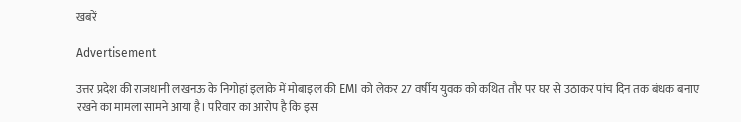खबरें

Advertisement

उत्तर प्रदेश की राजधानी लखनऊ के निगोहां इलाके में मोबाइल की EMI को लेकर 27 वर्षीय युवक को कथित तौर पर घर से उठाकर पांच दिन तक बंधक बनाए रखने का मामला सामने आया है। परिवार का आरोप है कि इस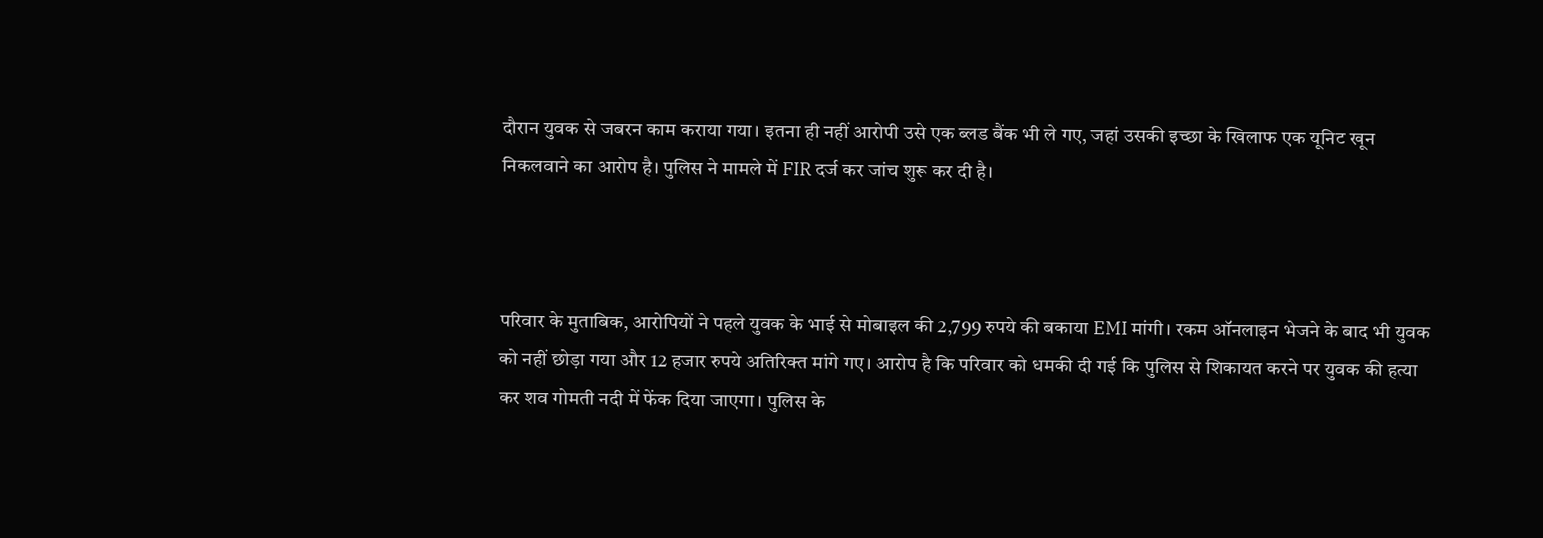दौरान युवक से जबरन काम कराया गया। इतना ही नहीं आरोपी उसे एक ब्लड बैंक भी ले गए, जहां उसकी इच्छा के खिलाफ एक यूनिट खून निकलवाने का आरोप है। पुलिस ने मामले में FIR दर्ज कर जांच शुरू कर दी है।



परिवार के मुताबिक, आरोपियों ने पहले युवक के भाई से मोबाइल की 2,799 रुपये की बकाया EMI मांगी। रकम ऑनलाइन भेजने के बाद भी युवक को नहीं छोड़ा गया और 12 हजार रुपये अतिरिक्त मांगे गए। आरोप है कि परिवार को धमकी दी गई कि पुलिस से शिकायत करने पर युवक की हत्या कर शव गोमती नदी में फेंक दिया जाएगा। पुलिस के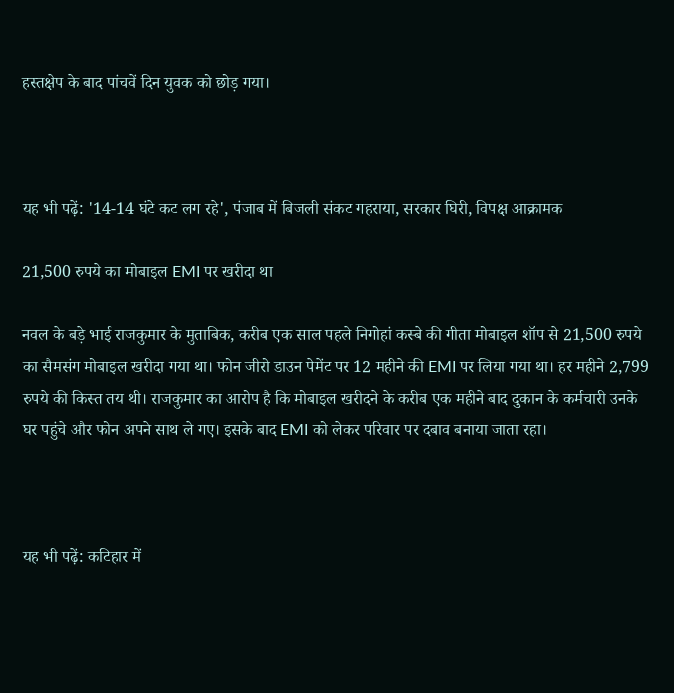हस्तक्षेप के बाद पांचवें दिन युवक को छोड़ गया।



यह भी पढ़ें: '14-14 घंटे कट लग रहे', पंजाब में बिजली संकट गहराया, सरकार घिरी, विपक्ष आक्रामक

21,500 रुपये का मोबाइल EMI पर खरीदा था

नवल के बड़े भाई राजकुमार के मुताबिक, करीब एक साल पहले निगोहां कस्बे की गीता मोबाइल शॉप से 21,500 रुपये का सैमसंग मोबाइल खरीदा गया था। फोन जीरो डाउन पेमेंट पर 12 महीने की EMI पर लिया गया था। हर महीने 2,799 रुपये की किस्त तय थी। राजकुमार का आरोप है कि मोबाइल खरीदने के करीब एक महीने बाद दुकान के कर्मचारी उनके घर पहुंचे और फोन अपने साथ ले गए। इसके बाद EMI को लेकर परिवार पर दबाव बनाया जाता रहा।



यह भी पढ़ें: कटिहार में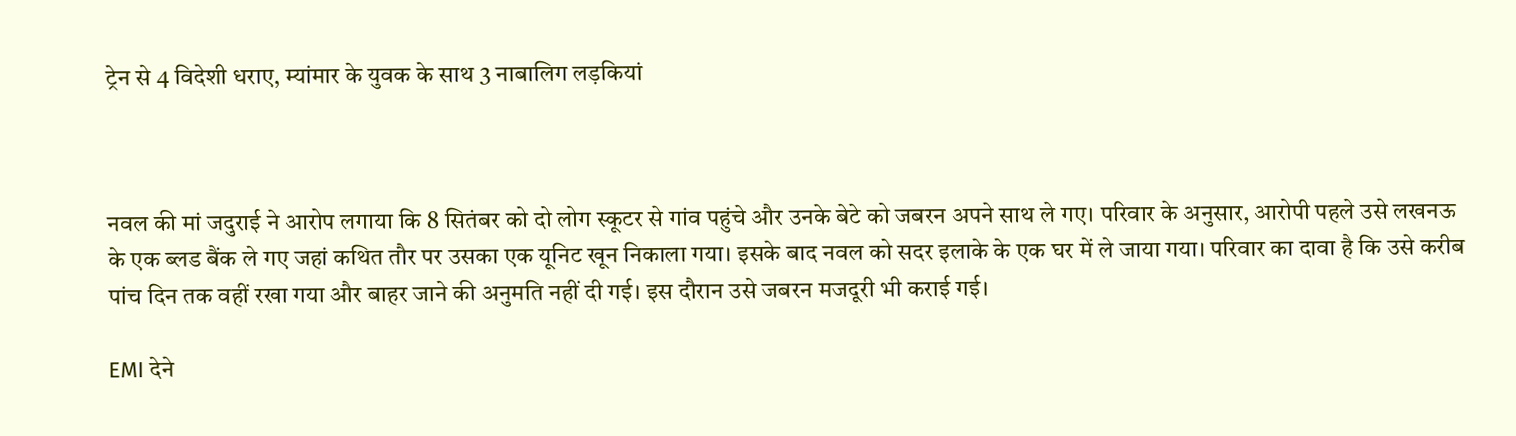ट्रेन से 4 विदेशी धराए, म्यांमार के युवक के साथ 3 नाबालिग लड़कियां



नवल की मां जदुराई ने आरोप लगाया कि 8 सितंबर को दो लोग स्कूटर से गांव पहुंचे और उनके बेटे को जबरन अपने साथ ले गए। परिवार के अनुसार, आरोपी पहले उसे लखनऊ के एक ब्लड बैंक ले गए जहां कथित तौर पर उसका एक यूनिट खून निकाला गया। इसके बाद नवल को सदर इलाके के एक घर में ले जाया गया। परिवार का दावा है कि उसे करीब पांच दिन तक वहीं रखा गया और बाहर जाने की अनुमति नहीं दी गई। इस दौरान उसे जबरन मजदूरी भी कराई गई।

EMI देने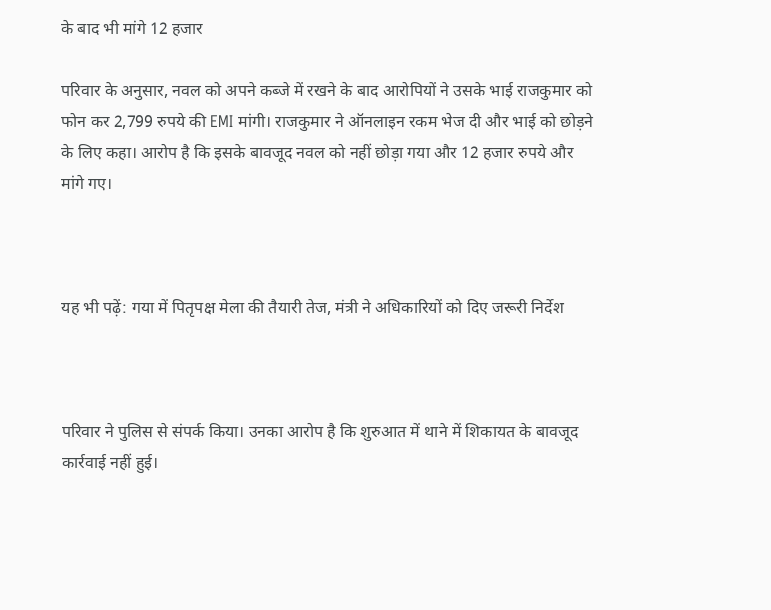के बाद भी मांगे 12 हजार

परिवार के अनुसार, नवल को अपने कब्जे में रखने के बाद आरोपियों ने उसके भाई राजकुमार को फोन कर 2,799 रुपये की EMI मांगी। राजकुमार ने ऑनलाइन रकम भेज दी और भाई को छोड़ने के लिए कहा। आरोप है कि इसके बावजूद नवल को नहीं छोड़ा गया और 12 हजार रुपये और मांगे गए।



यह भी पढ़ें: गया में पितृपक्ष मेला की तैयारी तेज, मंत्री ने अधिकारियों को दिए जरूरी निर्देश



परिवार ने पुलिस से संपर्क किया। उनका आरोप है कि शुरुआत में थाने में शिकायत के बावजूद कार्रवाई नहीं हुई।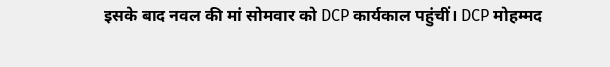इसके बाद नवल की मां सोमवार को DCP कार्यकाल पहुंचीं। DCP मोहम्मद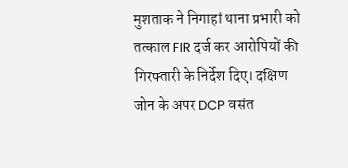मुशताक ने निगाहां थाना प्रभारी को तत्काल FIR दर्ज कर आरोपियों की गिरफ्तारी के निर्देश दिए। दक्षिण जोन के अपर DCP वसंत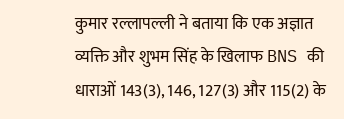कुमार रल्लापल्ली ने बताया कि एक अज्ञात व्यक्ति और शुभम सिंह के खिलाफ BNS की धाराओं 143(3), 146, 127(3) और 115(2) के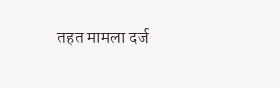तहत मामला दर्ज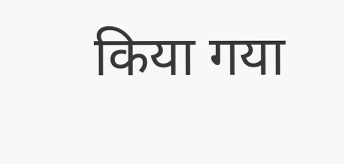किया गया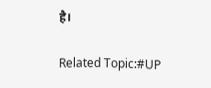है।

Related Topic:#UP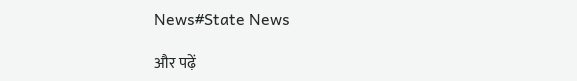News#State News

और पढ़ें